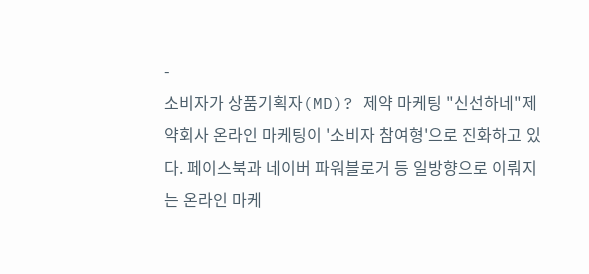-
소비자가 상품기획자(MD)? 제약 마케팅 "신선하네"제약회사 온라인 마케팅이 '소비자 참여형'으로 진화하고 있다. 페이스북과 네이버 파워블로거 등 일방향으로 이뤄지는 온라인 마케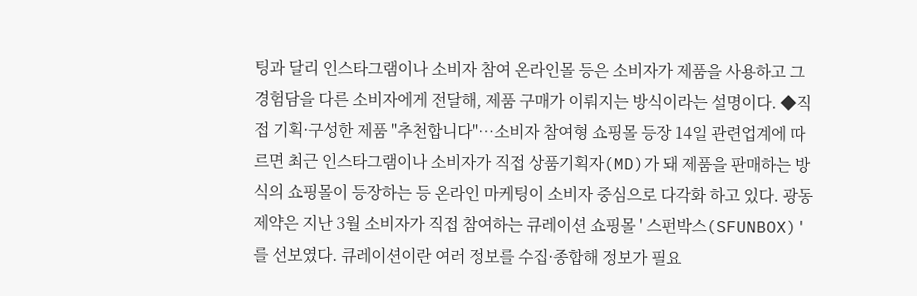팅과 달리 인스타그램이나 소비자 참여 온라인몰 등은 소비자가 제품을 사용하고 그 경험담을 다른 소비자에게 전달해, 제품 구매가 이뤄지는 방식이라는 설명이다. ◆직접 기획·구성한 제품 "추천합니다"…소비자 참여형 쇼핑몰 등장 14일 관련업계에 따르면 최근 인스타그램이나 소비자가 직접 상품기획자(MD)가 돼 제품을 판매하는 방식의 쇼핑몰이 등장하는 등 온라인 마케팅이 소비자 중심으로 다각화 하고 있다. 광동제약은 지난 3월 소비자가 직접 참여하는 큐레이션 쇼핑몰 ' 스펀박스(SFUNBOX)'를 선보였다. 큐레이션이란 여러 정보를 수집·종합해 정보가 필요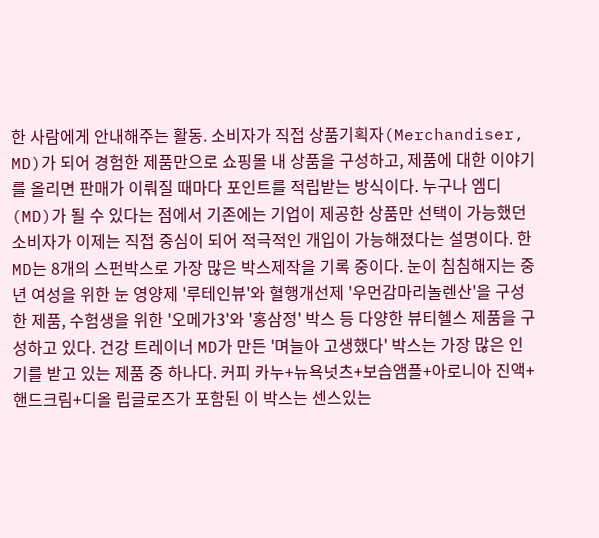한 사람에게 안내해주는 활동. 소비자가 직접 상품기획자(Merchandiser, MD)가 되어 경험한 제품만으로 쇼핑몰 내 상품을 구성하고, 제품에 대한 이야기를 올리면 판매가 이뤄질 때마다 포인트를 적립받는 방식이다. 누구나 엠디(MD)가 될 수 있다는 점에서 기존에는 기업이 제공한 상품만 선택이 가능했던 소비자가 이제는 직접 중심이 되어 적극적인 개입이 가능해졌다는 설명이다. 한 MD는 8개의 스펀박스로 가장 많은 박스제작을 기록 중이다. 눈이 침침해지는 중년 여성을 위한 눈 영양제 '루테인뷰'와 혈행개선제 '우먼감마리놀렌산'을 구성한 제품, 수험생을 위한 '오메가3'와 '홍삼정' 박스 등 다양한 뷰티헬스 제품을 구성하고 있다. 건강 트레이너 MD가 만든 '며늘아 고생했다' 박스는 가장 많은 인기를 받고 있는 제품 중 하나다. 커피 카누+뉴욕넛츠+보습앰플+아로니아 진액+핸드크림+디올 립글로즈가 포함된 이 박스는 센스있는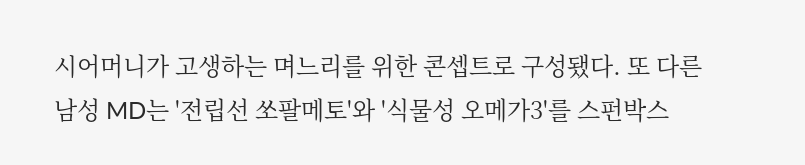시어머니가 고생하는 며느리를 위한 콘셉트로 구성됐다. 또 다른 남성 MD는 '전립선 쏘팔메토'와 '식물성 오메가3'를 스펀박스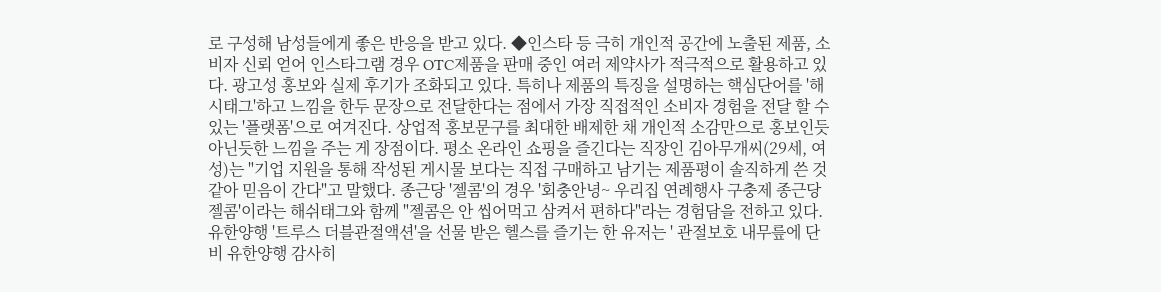로 구성해 남성들에게 좋은 반응을 받고 있다. ◆인스타 등 극히 개인적 공간에 노출된 제품, 소비자 신뢰 얻어 인스타그램 경우 OTC제품을 판매 중인 여러 제약사가 적극적으로 활용하고 있다. 광고성 홍보와 실제 후기가 조화되고 있다. 특히나 제품의 특징을 설명하는 핵심단어를 '해시태그'하고 느낌을 한두 문장으로 전달한다는 점에서 가장 직접적인 소비자 경험을 전달 할 수 있는 '플랫폼'으로 여겨진다. 상업적 홍보문구를 최대한 배제한 채 개인적 소감만으로 홍보인듯 아닌듯한 느낌을 주는 게 장점이다. 평소 온라인 쇼핑을 즐긴다는 직장인 김아무개씨(29세, 여성)는 "기업 지원을 통해 작성된 게시물 보다는 직접 구매하고 남기는 제품평이 솔직하게 쓴 것 같아 믿음이 간다"고 말했다. 종근당 '젤콤'의 경우 '회충안녕~ 우리집 연례행사 구충제 종근당 젤콤'이라는 해쉬태그와 함께 "젤콤은 안 씹어먹고 삼켜서 편하다"라는 경험담을 전하고 있다. 유한양행 '트루스 더블관절액션'을 선물 받은 헬스를 즐기는 한 유저는 ' 관절보호 내무릎에 단비 유한양행 감사히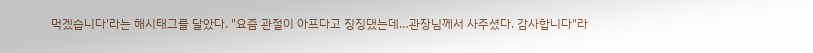먹겠습니다'라는 해시태그를 달았다. "요즘 관절이 아프다고 징징댔는데…관장님께서 사주셨다. 감사합니다"라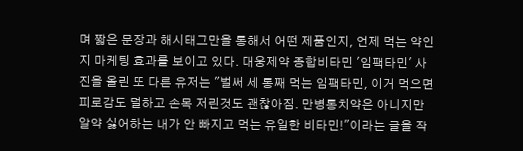며 짧은 문장과 해시태그만을 통해서 어떤 제품인지, 언제 먹는 약인지 마케팅 효과를 보이고 있다. 대웅제약 종합비타민 '임팩타민' 사진을 올린 또 다른 유저는 "벌써 세 통째 먹는 임팩타민, 이거 먹으면 피로감도 덜하고 손목 저린것도 괜찮아짐. 만병통치약은 아니지만 알약 싫어하는 내가 안 빠지고 먹는 유일한 비타민!"이라는 글을 작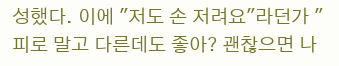성했다. 이에 "저도 손 저려요"라던가 "피로 말고 다른데도 좋아? 괜찮으면 나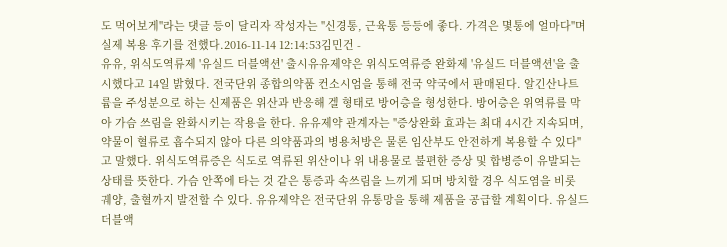도 먹어보게"라는 댓글 등이 달리자 작성자는 "신경통, 근육통 등등에 좋다. 가격은 몇통에 얼마다"며 실제 복용 후기를 전했다.2016-11-14 12:14:53김민건 -
유유, 위식도역류제 '유실드 더블액션' 출시유유제약은 위식도역류증 완화제 '유실드 더블액션'을 출시했다고 14일 밝혔다. 전국단위 종합의약품 컨소시엄을 통해 전국 약국에서 판매된다. 알긴산나트륨을 주성분으로 하는 신제품은 위산과 반응해 겔 형태로 방어층을 형성한다. 방어층은 위역류를 막아 가슴 쓰림을 완화시키는 작용을 한다. 유유제약 관계자는 "증상완화 효과는 최대 4시간 지속되며, 약물이 혈류로 흡수되지 않아 다른 의약품과의 병용처방은 물론 임산부도 안전하게 복용할 수 있다"고 말했다. 위식도역류증은 식도로 역류된 위산이나 위 내용물로 불편한 증상 및 합병증이 유발되는 상태를 뜻한다. 가슴 안쪽에 타는 것 같은 통증과 속쓰림을 느끼게 되며 방치할 경우 식도염을 비롯 궤양, 출혈까지 발전할 수 있다. 유유제약은 전국단위 유통망을 통해 제품을 공급할 계획이다. 유실드 더블액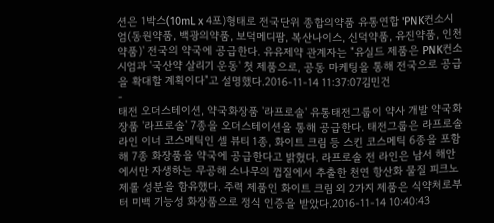션은 1박스(10mL x 4포)형태로 전국단위 종합의약품 유통연합 'PNK컨소시엄(동원약품, 백광의약품, 보덕메디팜, 복산나이스, 신덕약품, 유진약품, 인천약품)' 전국의 약국에 공급한다. 유유제약 관계자는 "유실드 제품은 PNK컨소시엄과 '국산약 살리기 운동' 첫 제품으로, 공동 마케팅을 통해 전국으로 공급을 확대할 계획이다"고 설명했다.2016-11-14 11:37:07김민건
-
태전 오더스테이션, 약국화장품 '라프로솔' 유통태전그룹이 약사 개발 약국화장품 '라프로솔' 7종을 오더스테이션을 통해 공급한다. 태전그룹은 라프로솔 라인 이너 코스메틱인 셀 뷰티 1종, 화이트 크림 등 스킨 코스메틱 6종을 포함해 7종 화장품을 약국에 공급한다고 밝혔다. 라프로솔 전 라인은 남서 해안에서만 자생하는 무공해 소나무의 껍질에서 추출한 천연 항산화 물질 피크노제롤 성분을 함유했다. 주력 제품인 화이트 크림 외 2가지 제품은 식약처로부터 미백 기능성 화장품으로 정식 인증을 받았다.2016-11-14 10:40:43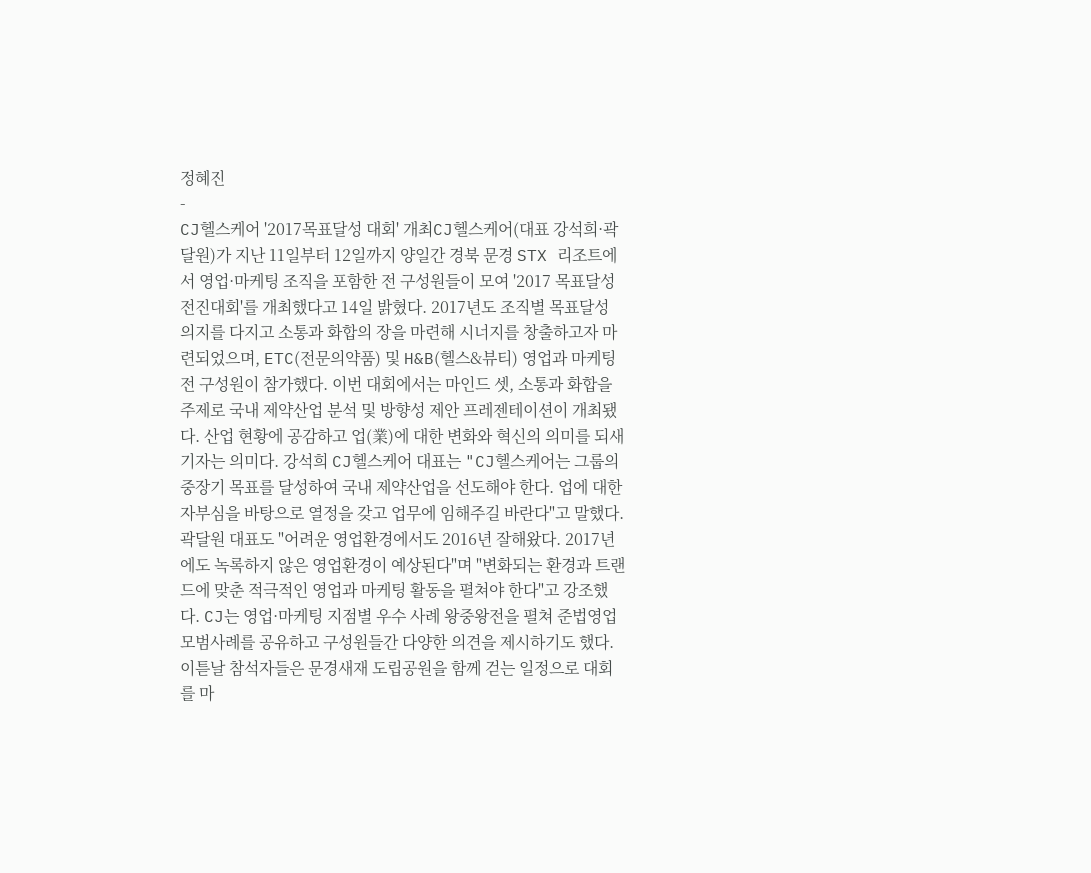정혜진
-
CJ헬스케어 '2017목표달성 대회' 개최CJ헬스케어(대표 강석희·곽달원)가 지난 11일부터 12일까지 양일간 경북 문경 STX 리조트에서 영업·마케팅 조직을 포함한 전 구성원들이 모여 '2017 목표달성 전진대회'를 개최했다고 14일 밝혔다. 2017년도 조직별 목표달성 의지를 다지고 소통과 화합의 장을 마련해 시너지를 창출하고자 마련되었으며, ETC(전문의약품) 및 H&B(헬스&뷰티) 영업과 마케팅 전 구성원이 참가했다. 이번 대회에서는 마인드 셋, 소통과 화합을 주제로 국내 제약산업 분석 및 방향성 제안 프레젠테이션이 개최됐다. 산업 현황에 공감하고 업(業)에 대한 변화와 혁신의 의미를 되새기자는 의미다. 강석희 CJ헬스케어 대표는 "CJ헬스케어는 그룹의 중장기 목표를 달성하여 국내 제약산업을 선도해야 한다. 업에 대한 자부심을 바탕으로 열정을 갖고 업무에 임해주길 바란다"고 말했다. 곽달원 대표도 "어려운 영업환경에서도 2016년 잘해왔다. 2017년에도 녹록하지 않은 영업환경이 예상된다"며 "변화되는 환경과 트랜드에 맞춘 적극적인 영업과 마케팅 활동을 펼쳐야 한다"고 강조했다. CJ는 영업·마케팅 지점별 우수 사례 왕중왕전을 펼쳐 준법영업 모범사례를 공유하고 구성원들간 다양한 의견을 제시하기도 했다. 이튿날 참석자들은 문경새재 도립공원을 함께 걷는 일정으로 대회를 마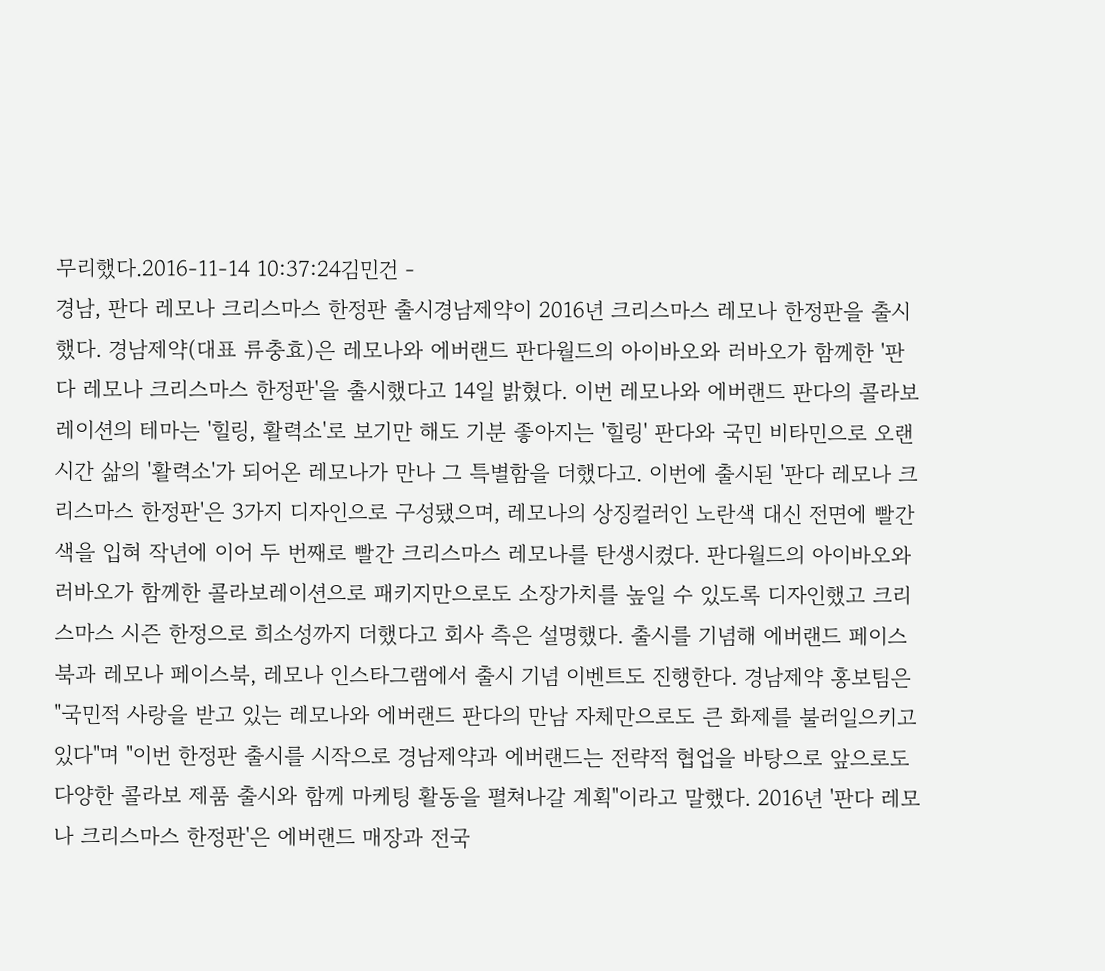무리했다.2016-11-14 10:37:24김민건 -
경남, 판다 레모나 크리스마스 한정판 출시경남제약이 2016년 크리스마스 레모나 한정판을 출시했다. 경남제약(대표 류충효)은 레모나와 에버랜드 판다월드의 아이바오와 러바오가 함께한 '판다 레모나 크리스마스 한정판'을 출시했다고 14일 밝혔다. 이번 레모나와 에버랜드 판다의 콜라보레이션의 테마는 '힐링, 활력소'로 보기만 해도 기분 좋아지는 '힐링' 판다와 국민 비타민으로 오랜 시간 삶의 '활력소'가 되어온 레모나가 만나 그 특별함을 더했다고. 이번에 출시된 '판다 레모나 크리스마스 한정판'은 3가지 디자인으로 구성됐으며, 레모나의 상징컬러인 노란색 대신 전면에 빨간색을 입혀 작년에 이어 두 번째로 빨간 크리스마스 레모나를 탄생시켰다. 판다월드의 아이바오와 러바오가 함께한 콜라보레이션으로 패키지만으로도 소장가치를 높일 수 있도록 디자인했고 크리스마스 시즌 한정으로 희소성까지 더했다고 회사 측은 설명했다. 출시를 기념해 에버랜드 페이스북과 레모나 페이스북, 레모나 인스타그램에서 출시 기념 이벤트도 진행한다. 경남제약 홍보팀은 "국민적 사랑을 받고 있는 레모나와 에버랜드 판다의 만남 자체만으로도 큰 화제를 불러일으키고 있다"며 "이번 한정판 출시를 시작으로 경남제약과 에버랜드는 전략적 협업을 바탕으로 앞으로도 다양한 콜라보 제품 출시와 함께 마케팅 활동을 펼쳐나갈 계획"이라고 말했다. 2016년 '판다 레모나 크리스마스 한정판'은 에버랜드 매장과 전국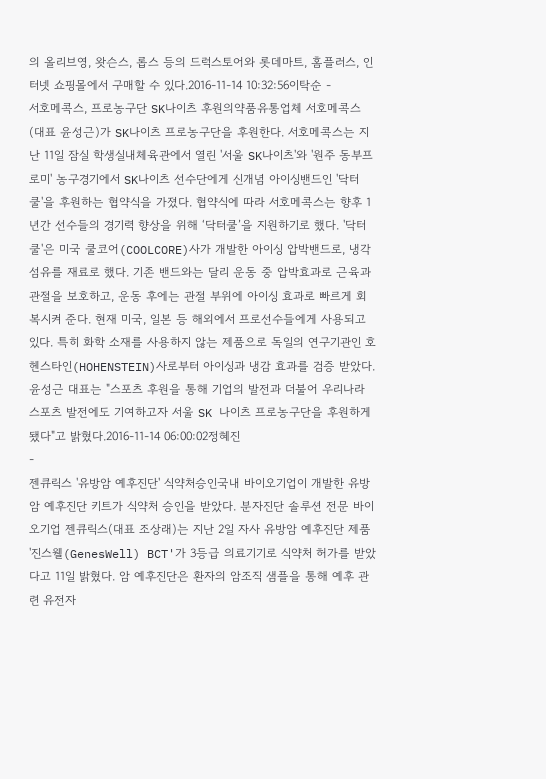의 올리브영, 왓슨스, 롭스 등의 드럭스토어와 롯데마트, 홈플러스, 인터넷 쇼핑몰에서 구매할 수 있다.2016-11-14 10:32:56이탁순 -
서호메콕스, 프로농구단 SK나이츠 후원의약품유통업체 서호메콕스(대표 윤성근)가 SK나이츠 프로농구단을 후원한다. 서호메콕스는 지난 11일 잠실 학생실내체육관에서 열린 '서울 SK나이츠'와 '원주 동부프로미' 농구경기에서 SK나이츠 선수단에게 신개념 아이싱밴드인 '닥터 쿨'을 후원하는 협약식을 가졌다. 협약식에 따라 서호메콕스는 향후 1년간 선수들의 경기력 향상을 위해 ‘닥터쿨’을 지원하기로 했다. '닥터 쿨'은 미국 쿨코어(COOLCORE)사가 개발한 아이싱 압박밴드로, 냉각 섬유를 재료로 했다. 기존 밴드와는 달리 운동 중 압박효과로 근육과 관절을 보호하고, 운동 후에는 관절 부위에 아이싱 효과로 빠르게 회복시켜 준다. 현재 미국, 일본 등 해외에서 프로선수들에게 사용되고 있다. 특히 화학 소재를 사용하지 않는 제품으로 독일의 연구기관인 호헨스타인(HOHENSTEIN)사로부터 아이싱과 냉감 효과를 검증 받았다. 윤성근 대표는 "스포츠 후원을 통해 기업의 발전과 더불어 우리나라 스포츠 발전에도 기여하고자 서울 SK 나이츠 프로농구단을 후원하게 됐다"고 밝혔다.2016-11-14 06:00:02정혜진
-
젠큐릭스 '유방암 예후진단' 식약처승인국내 바이오기업이 개발한 유방암 예후진단 키트가 식약처 승인을 받았다. 분자진단 솔루션 전문 바이오기업 젠큐릭스(대표 조상래)는 지난 2일 자사 유방암 예후진단 제품 '진스웰(GenesWell) BCT'가 3등급 의료기기로 식약처 허가를 받았다고 11일 밝혔다. 암 예후진단은 환자의 암조직 샘플을 통해 예후 관련 유전자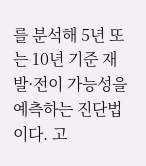를 분석해 5년 또는 10년 기준 재발·전이 가능성을 예측하는 진단법이다. 고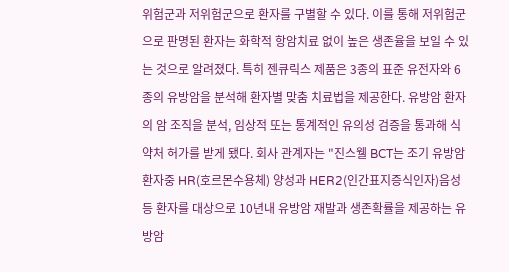위험군과 저위험군으로 환자를 구별할 수 있다. 이를 통해 저위험군으로 판명된 환자는 화학적 항암치료 없이 높은 생존율을 보일 수 있는 것으로 알려졌다. 특히 젠큐릭스 제품은 3종의 표준 유전자와 6종의 유방암을 분석해 환자별 맞춤 치료법을 제공한다. 유방암 환자의 암 조직을 분석, 임상적 또는 통계적인 유의성 검증을 통과해 식약처 허가를 받게 됐다. 회사 관계자는 "진스웰 BCT는 조기 유방암 환자중 HR(호르몬수용체) 양성과 HER2(인간표지증식인자)음성 등 환자를 대상으로 10년내 유방암 재발과 생존확률을 제공하는 유방암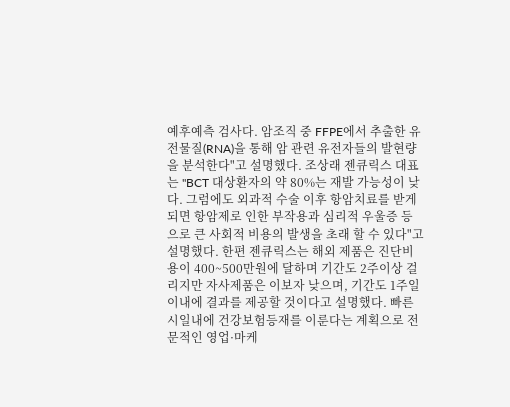예후예측 검사다. 암조직 중 FFPE에서 추출한 유전물질(RNA)을 통해 암 관련 유전자들의 발현량을 분석한다"고 설명했다. 조상래 젠큐릭스 대표는 "BCT 대상환자의 약 80%는 재발 가능성이 낮다. 그럼에도 외과적 수술 이후 항암치료를 받게 되면 항암제로 인한 부작용과 심리적 우울증 등으로 큰 사회적 비용의 발생을 초래 할 수 있다"고 설명했다. 한편 젠큐릭스는 해외 제품은 진단비용이 400~500만원에 달하며 기간도 2주이상 걸리지만 자사제품은 이보자 낮으며, 기간도 1주일 이내에 결과를 제공할 것이다고 설명했다. 빠른 시일내에 건강보험등재를 이룬다는 계획으로 전문적인 영업·마케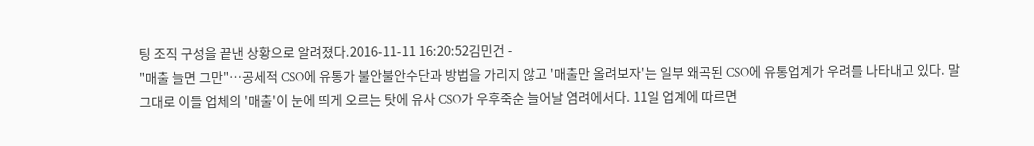팅 조직 구성을 끝낸 상황으로 알려졌다.2016-11-11 16:20:52김민건 -
"매출 늘면 그만"…공세적 CSO에 유통가 불안불안수단과 방법을 가리지 않고 '매출만 올려보자'는 일부 왜곡된 CSO에 유통업계가 우려를 나타내고 있다. 말 그대로 이들 업체의 '매출'이 눈에 띄게 오르는 탓에 유사 CSO가 우후죽순 늘어날 염려에서다. 11일 업계에 따르면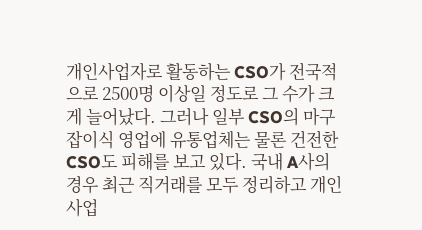개인사업자로 활동하는 CSO가 전국적으로 2500명 이상일 정도로 그 수가 크게 늘어났다. 그러나 일부 CSO의 마구잡이식 영업에 유통업체는 물론 건전한 CSO도 피해를 보고 있다. 국내 A사의 경우 최근 직거래를 모두 정리하고 개인사업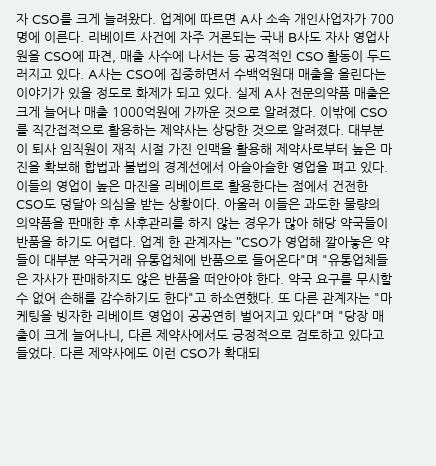자 CSO를 크게 늘려왔다. 업계에 따르면 A사 소속 개인사업자가 700명에 이른다. 리베이트 사건에 자주 거론되는 국내 B사도 자사 영업사원을 CSO에 파견, 매출 사수에 나서는 등 공격적인 CSO 활동이 두드러지고 있다. A사는 CSO에 집중하면서 수백억원대 매출을 올린다는 이야기가 있을 정도로 화제가 되고 있다. 실제 A사 전문의약품 매출은 크게 늘어나 매출 1000억원에 가까운 것으로 알려졌다. 이밖에 CSO를 직간접적으로 활용하는 제약사는 상당한 것으로 알려졌다. 대부분이 퇴사 임직원이 재직 시절 가진 인맥을 활용해 제약사로부터 높은 마진을 확보해 합법과 불법의 경계선에서 아슬아슬한 영업을 펴고 있다. 이들의 영업이 높은 마진을 리베이트로 활용한다는 점에서 건전한 CSO도 덩달아 의심을 받는 상황이다. 아울러 이들은 과도한 물량의 의약품을 판매한 후 사후관리를 하지 않는 경우가 많아 해당 약국들이 반품을 하기도 어렵다. 업계 한 관계자는 "CSO가 영업해 깔아놓은 약들이 대부분 약국거래 유통업체에 반품으로 들어온다"며 "유통업체들은 자사가 판매하지도 않은 반품을 떠안아야 한다. 약국 요구를 무시할 수 없어 손해를 감수하기도 한다"고 하소연했다. 또 다른 관계자는 "마케팅을 빙자한 리베이트 영업이 공공연히 벌어지고 있다"며 "당장 매출이 크게 늘어나니, 다른 제약사에서도 긍정적으로 검토하고 있다고 들었다. 다른 제약사에도 이런 CSO가 확대되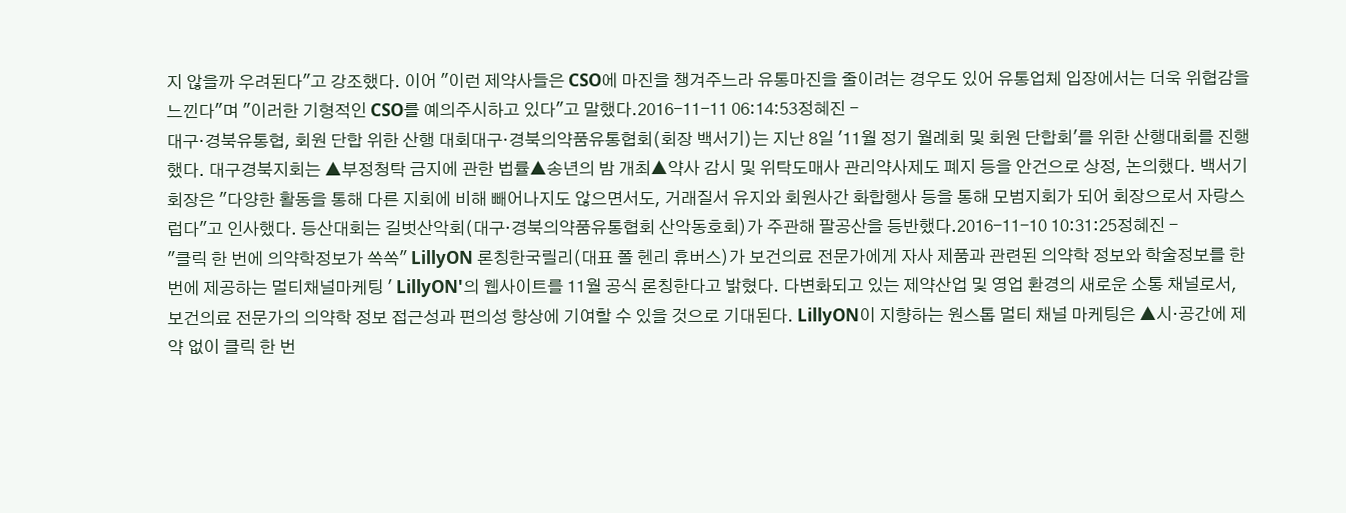지 않을까 우려된다"고 강조했다. 이어 "이런 제약사들은 CSO에 마진을 챙겨주느라 유통마진을 줄이려는 경우도 있어 유통업체 입장에서는 더욱 위협감을 느낀다"며 "이러한 기형적인 CSO를 예의주시하고 있다"고 말했다.2016-11-11 06:14:53정혜진 -
대구·경북유통협, 회원 단합 위한 산행 대회대구·경북의약품유통협회(회장 백서기)는 지난 8일 '11월 정기 월례회 및 회원 단합회'를 위한 산행대회를 진행했다. 대구경북지회는 ▲부정청탁 금지에 관한 법률▲송년의 밤 개최▲약사 감시 및 위탁도매사 관리약사제도 폐지 등을 안건으로 상정, 논의했다. 백서기 회장은 "다양한 활동을 통해 다른 지회에 비해 빼어나지도 않으면서도, 거래질서 유지와 회원사간 화합행사 등을 통해 모범지회가 되어 회장으로서 자랑스럽다"고 인사했다. 등산대회는 길벗산악회(대구·경북의약품유통협회 산악동호회)가 주관해 팔공산을 등반했다.2016-11-10 10:31:25정혜진 -
"클릭 한 번에 의약학정보가 쏙쏙" LillyON 론칭한국릴리(대표 폴 헨리 휴버스)가 보건의료 전문가에게 자사 제품과 관련된 의약학 정보와 학술정보를 한 번에 제공하는 멀티채널마케팅 ' LillyON'의 웹사이트를 11월 공식 론칭한다고 밝혔다. 다변화되고 있는 제약산업 및 영업 환경의 새로운 소통 채널로서, 보건의료 전문가의 의약학 정보 접근성과 편의성 향상에 기여할 수 있을 것으로 기대된다. LillyON이 지향하는 원스톱 멀티 채널 마케팅은 ▲시·공간에 제약 없이 클릭 한 번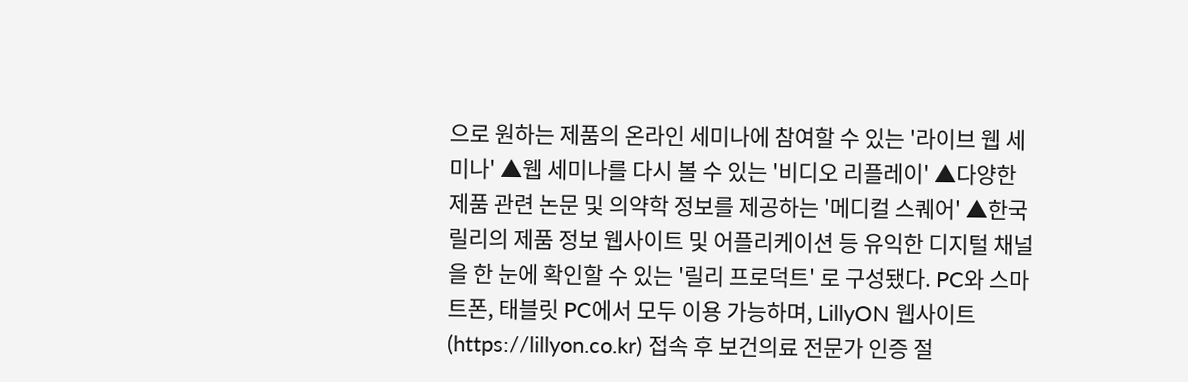으로 원하는 제품의 온라인 세미나에 참여할 수 있는 '라이브 웹 세미나' ▲웹 세미나를 다시 볼 수 있는 '비디오 리플레이' ▲다양한 제품 관련 논문 및 의약학 정보를 제공하는 '메디컬 스퀘어' ▲한국릴리의 제품 정보 웹사이트 및 어플리케이션 등 유익한 디지털 채널을 한 눈에 확인할 수 있는 '릴리 프로덕트' 로 구성됐다. PC와 스마트폰, 태블릿 PC에서 모두 이용 가능하며, LillyON 웹사이트(https://lillyon.co.kr) 접속 후 보건의료 전문가 인증 절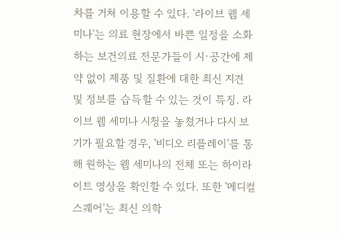차를 거쳐 이용할 수 있다. '라이브 웹 세미나'는 의료 현장에서 바쁜 일정을 소화하는 보건의료 전문가들이 시·공간에 제약 없이 제품 및 질환에 대한 최신 지견 및 정보를 습득할 수 있는 것이 특징. 라이브 웹 세미나 시청을 놓쳤거나 다시 보기가 필요할 경우, '비디오 리플레이'를 통해 원하는 웹 세미나의 전체 또는 하이라이트 영상을 확인할 수 있다. 또한 '메디컬 스퀘어'는 최신 의학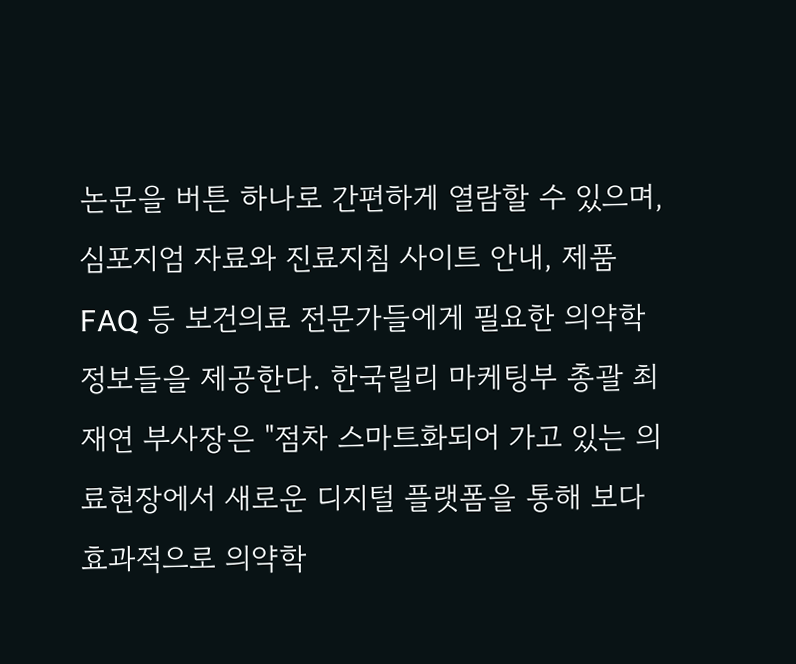논문을 버튼 하나로 간편하게 열람할 수 있으며, 심포지엄 자료와 진료지침 사이트 안내, 제품 FAQ 등 보건의료 전문가들에게 필요한 의약학 정보들을 제공한다. 한국릴리 마케팅부 총괄 최재연 부사장은 "점차 스마트화되어 가고 있는 의료현장에서 새로운 디지털 플랫폼을 통해 보다 효과적으로 의약학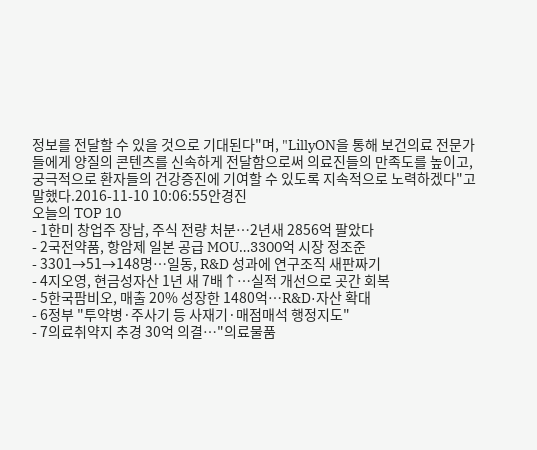정보를 전달할 수 있을 것으로 기대된다"며, "LillyON을 통해 보건의료 전문가들에게 양질의 콘텐츠를 신속하게 전달함으로써 의료진들의 만족도를 높이고, 궁극적으로 환자들의 건강증진에 기여할 수 있도록 지속적으로 노력하겠다"고 말했다.2016-11-10 10:06:55안경진
오늘의 TOP 10
- 1한미 창업주 장남, 주식 전량 처분…2년새 2856억 팔았다
- 2국전약품, 항암제 일본 공급 MOU…3300억 시장 정조준
- 3301→51→148명…일동, R&D 성과에 연구조직 새판짜기
- 4지오영, 현금성자산 1년 새 7배↑…실적 개선으로 곳간 회복
- 5한국팜비오, 매출 20% 성장한 1480억…R&D·자산 확대
- 6정부 "투약병·주사기 등 사재기·매점매석 행정지도"
- 7의료취약지 추경 30억 의결…"의료물품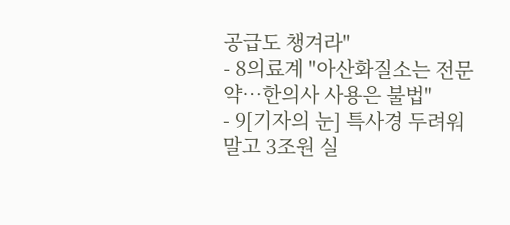공급도 챙겨라"
- 8의료계 "아산화질소는 전문약…한의사 사용은 불법"
- 9[기자의 눈] 특사경 두려워말고 3조원 실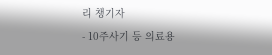리 챙기자
- 10주사기 등 의료용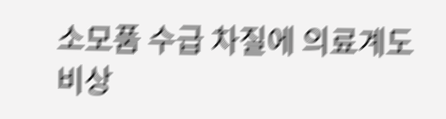소모품 수급 차질에 의료계도 비상